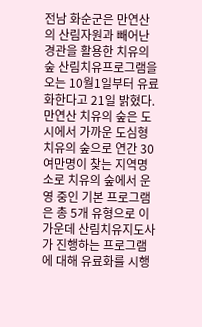전남 화순군은 만연산의 산림자원과 빼어난 경관을 활용한 치유의 숲 산림치유프로그램을 오는 10월1일부터 유료화한다고 21일 밝혔다.
만연산 치유의 숲은 도시에서 가까운 도심형 치유의 숲으로 연간 30여만명이 찾는 지역명소로 치유의 숲에서 운영 중인 기본 프로그램은 총 5개 유형으로 이 가운데 산림치유지도사가 진행하는 프로그램에 대해 유료화를 시행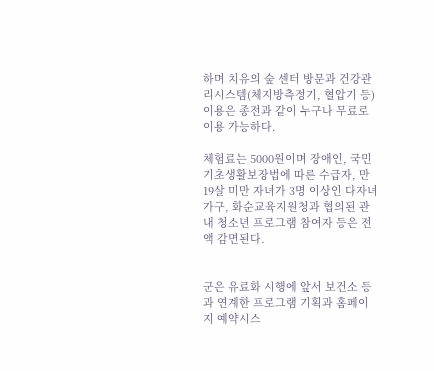하며 치유의 숲 센터 방문과 건강관리시스템(체지방측정기, 혈압기 등) 이용은 종전과 같이 누구나 무료로 이용 가능하다.

체험료는 5000원이며 장애인, 국민기초생활보장법에 따른 수급자, 만19살 미만 자녀가 3명 이상인 다자녀 가구, 화순교육지원청과 협의된 관내 청소년 프로그램 참여자 등은 전액 감면된다.


군은 유료화 시행에 앞서 보건소 등과 연계한 프로그램 기획과 홈페이지 예약시스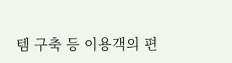템 구축 등 이용객의 편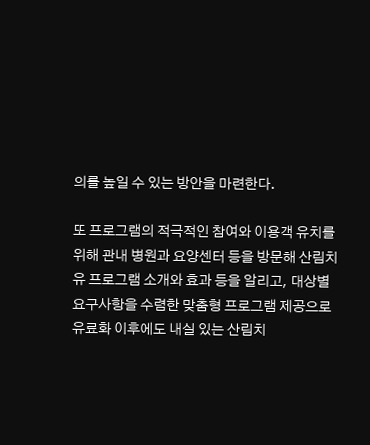의를 높일 수 있는 방안을 마련한다.

또 프로그램의 적극적인 참여와 이용객 유치를 위해 관내 병원과 요양센터 등을 방문해 산림치유 프로그램 소개와 효과 등을 알리고, 대상별 요구사항을 수렴한 맞춤형 프로그램 제공으로 유료화 이후에도 내실 있는 산림치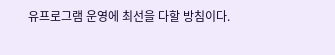유프로그램 운영에 최선을 다할 방침이다.